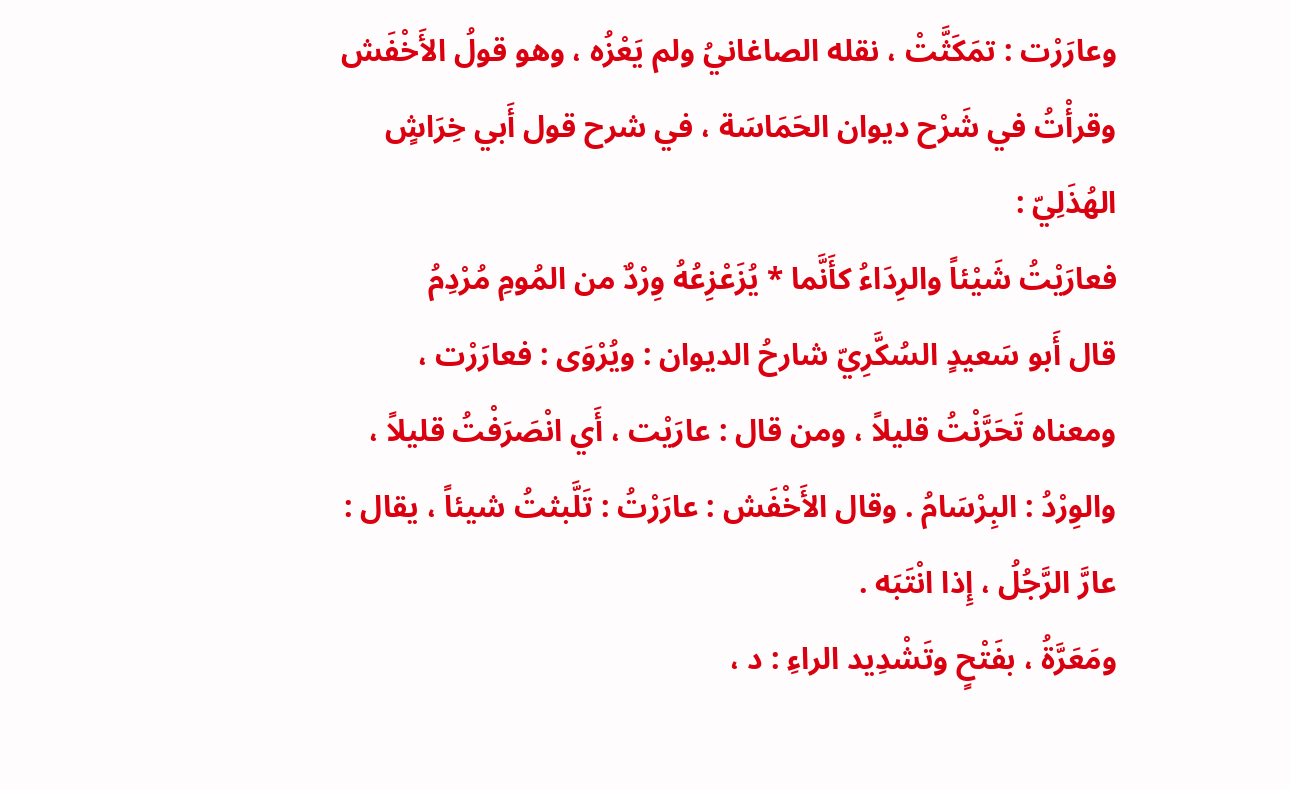وعارَرْت : تمَكَثَّتْ ، نقله الصاغانيُ ولم يَعْزُه ، وهو قولُ الأَخْفَش وقرأْتُ في شَرْح ديوان الحَمَاسَة ، في شرح قول أَبي خِرَاشٍ الهُذَلِيّ :
فعارَيْتُ شَيْئاً والرِدَاءُ كأَنَّما * يُزَعْزِعُهُ وِرْدٌ من المُومِ مُرْدِمُ
قال أَبو سَعيدٍ السُكَّرِيّ شارحُ الديوان : ويُرْوَى : فعارَرْت ، ومعناه تَحَرَّنْتُ قليلاً ، ومن قال : عارَيْت ، أَي انْصَرَفْتُ قليلاً ، والوِرْدُ : البِرْسَامُ . وقال الأَخْفَش : عارَرْتُ : تَلَّبثتُ شيئاً ، يقال : عارَّ الرَّجُلُ ، إِذا انْتَبَه .
ومَعَرَّةُ ، بفَتْحٍ وتَشْدِيد الراءِ : د ،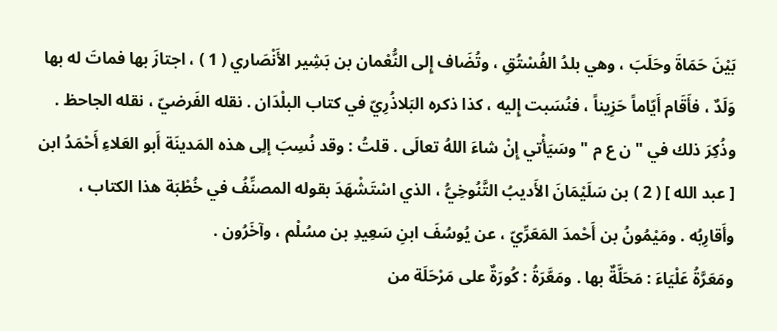بَيْنَ حَمَاةَ وحَلَبَ ، وهي بلدُ الفُسْتُقِ ، وتُضَاف إِلى النُّعْمان بن بَشِير الأَنْصَاري ( 1 ) ، اجتازَ بها فماتَ له بها وَلَدٌ ، فأَقَام أَيّاماً حَزِيناً ، فنُسَبت إِليه ، كذا ذكره البَلاذُرِيّ في كتاب البلْدَان . نقله الفَرضيّ ، نقله الجاحظ . وذُكِرَ ذلك في " ن ع م " وسَيَأْتي إِنْ شاءَ اللهُ تعالَى . قلتُ : وقد نُسِبَ إلِى هذه المَدينَة أَبو العَلاءِ أَحْمَدُ ابن [ عبد الله ] ( 2 ) بن سَلَيْمَانَ الأَديبُ التَّنُوخِيُّ ، الذي اسْتَشْهَدَ بقوله المصنِّفُ في خُطْبَة هذا الكتاب ، وأَقارِبُه . ومَيْمُونُ بن أَحْمدَ المَعَرِّيّ ، عن يُوسُفَ ابنِ سَعِيدِ بن مسُلْم ، وآخَرُون .
ومَعَرَّةُ عَلْيَاءَ : مَحَلَّةٌ بها . ومَعَّرَةُ : كُورَةٌ على مَرْحَلَة من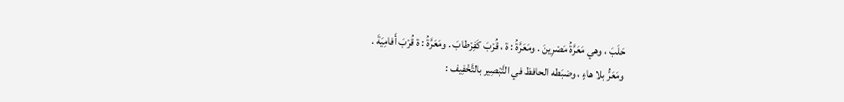حَلَبَ ، وهي مَعَرَّةُ مَصْرِينَ . ومَعَرَّةُ : ة ، قُرْبَ كَفِرْطابَ . ومَعَرَّةُ : ة قُرْبَ أَفامِيَةَ .
ومَعَرُّ بلا هاءٍ ، وضبَطه الحافظ في التَّبْصِير بالتَّخْفِيف :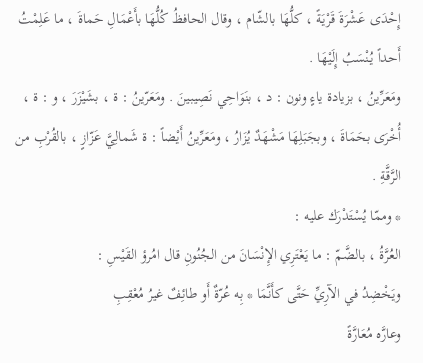إِحْدَى عَشْرَةَ قَرْيَةً ، كلُّهَا بالشّام ، وقال الحافظُ كُلُّهَا بأَعْمَالِ حَماةَ ، ما عَلِمْتُ أَحداً يُنْسَبُ إِلَيْهَا .
ومَعَرِّينُ ، بزيادة ياءٍ ونون : د ، بنَوَاحِي نَصِيبينَ . ومَعَرّينُ : ة ، بشَيْزَرَ ، و : ة ، أُخْرَى بحَمَاةَ ، وبجَبَلِهَا مَشْهَدٌ يُزَارُ ، ومَعَرِّينُ أَيْضاً : ة شَمالِيَّ عَزّازٍ ، بالقُرْبِ من الرَّقَّةِ .
* وممّا يُسْتَدْرَك عليه :
العُرَّةُ ، بالضَّمّ : ما يَعْتَرِي الإِنْسَانَ من الجُنُونِ قال امُرؤ القَيْسِ :
ويَخْضِدُ في الآرِيِّ حَتَّى كأَنَّمَا * بِه عُرّةٌ أَو طائِفٌ غيرُ مُعْقِبِ
وعارَّه مُعَارَّةً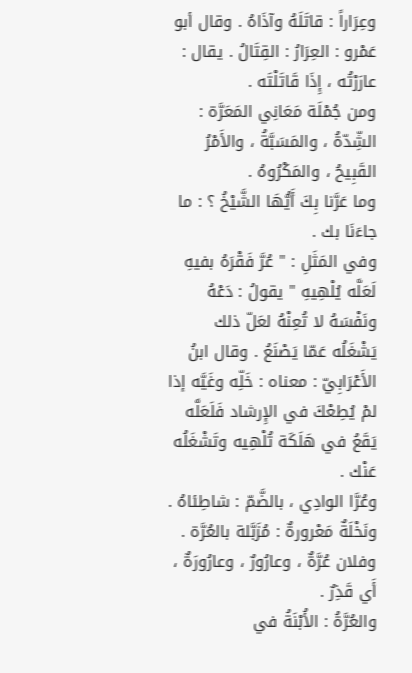وعِرَاراً : قاتَلَهُ وآذَاهُ . وقال أبو عَمْرو : العِرَارُ : القِتَالُ . يقال : عارَرْتُه ، إِذَا قَاتَلْتَه .
ومن جُمْلَة مَعَانِي المَعَرَّة : الشِّدّةُ ، والمَسَبَّةُ ، والأَمْرُ القَبِيحُ ، والمَكْرُوهُ .
وما عَرَّنا بِكَ أَيُّهَا الشَّيْخُ ؟ : ما جاءَنَا بك .
وفي المَثَلِ : " عُرَّ فَقْرَهُ بفيهِ لَعَلَّه يُلْهِيهِ " يقولُ : دَعْهُ ونَفْسَهُ لا تُعِنْهُ لعَلّ ذلك يَشْغَلُه عَمّا يَصْنَعُ . وقال ابنُ الأَعْرَابِيّ : معناه : خَلِّه وغَيَّه إذا لمْ يُطِعْكَ في الإِرشاد فَلَعَلَّه يَقَعُ في هَلَكَة تُلْهِيه وتَشْغَلُه عَنْك .
وعُرَّا الوادِي ، بالضَّمّ : شاطِئاهُ .
ونَخْلَةٌ مَعْرورةٌ : مُزَبَّلة بالعُرَّة .
وفلان عُرَّةٌ ، وعارُورٌ ، وعارُورَةٌ ، أَي قَذِرٌ .
والعُرَّةُ : الأُبْنَةُ في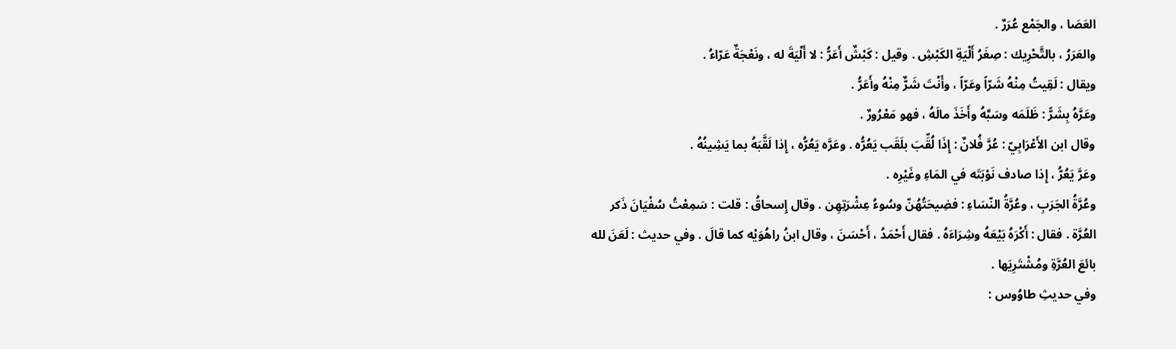العَصَا ، والجَمْع عُرَرٌ .
والعَرَرُ ، بالتَّحْرِيك : صِغَرُ أَلْيَةِ الكَبْشِ . وقيل : كَبْشٌ أَعَرُّ : لا أَلْيَةَ له ، ونَعْجَةٌ عَرّاءُ .
ويقال : لَقِيتُ مِنْهُ شَرّاً وعَرّاً ، وأَنْتَ شَرٌّ مِنْهُ وأَعَرُّ .
وعَرَّهُ بِشَرًّ : ظَلَمَه وسَبَّهُ وأَخَذَ مالَهُ ، فهو مَعْرُورٌ .
وقال ابن الأَعْرَابِيّ : عُرَّ فُلانٌ : إِذَا لُقِّبَ بلَقَب يَعُرُّه . وعَرَّه يَعُرُّه ، إِذا لَقَّبَهُ بما يَشِينُهُ .
وعَرَّ يَعُرُّ ، إِذا صادف نَوْبَتَه في المَاءِ وغَيْرِه .
وعُرَّةُ الجَرَبِ ، وعُرَّةُ النّسَاءِ : فضِيحَتُهُنّ وسُوءُ عِشْرَتِهِن . وقال إِسحاقُ : قلت : سَمِعْتُ سُفْيَانَ ذَكر العُرَّة . فقال : أَكْرَهُ بَيْعَهُ وشِرَاءَهُ . فقال أَحْمَدُ ، أَحْسَنَ ، وقال ابنُ راهُوَيْه كما قالَ . وفي حديث : لَعَنَ لله بائعَ العُرَّةِ ومُشْتَرِيَها .
وفي حديثِ طاوُوس :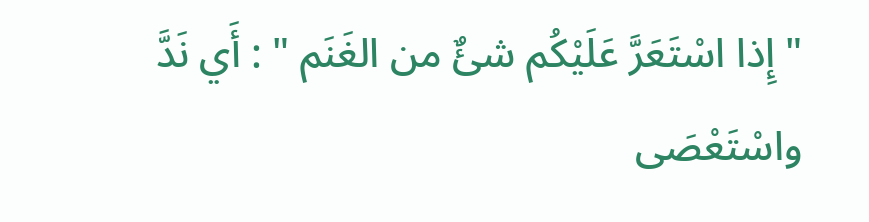" إِذا اسْتَعَرَّ عَلَيْكُم شئٌ من الغَنَم " : أَي نَدَّ واسْتَعْصَى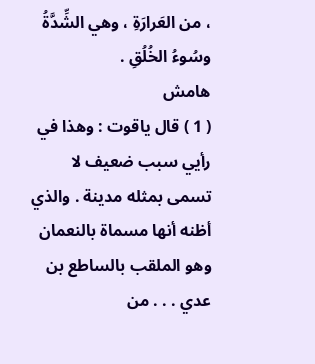، من العَرارَةِ ، وهي الشِّدَّةُ وسُوءُ الخُلُقِ .
هامش
( 1 ) قال ياقوت : وهذا في رأيي سبب ضعيف لا تسمى بمثله مدينة . والذي أظنه أنها مسماة بالنعمان وهو الملقب بالساطع بن عدي . . . من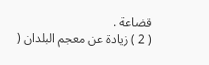قضاعة .
( 2 ) زيادة عن معجم البلدان (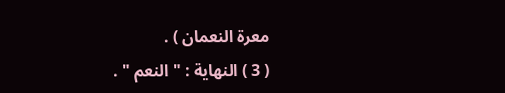معرة النعمان ) .
( 3 ) النهاية : " النعم " .